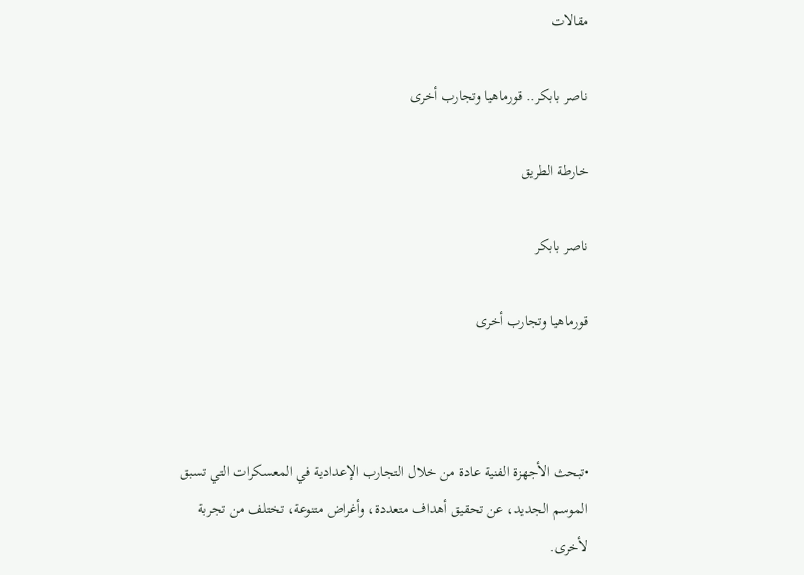مقالات

ناصر بابكر.. قورماهيا وتجارب أخرى

خارطة الطريق

ناصر بابكر

قورماهيا وتجارب أخرى



•تبحث الأجهزة الفنية عادة من خلال التجارب الإعدادية في المعسكرات التي تسبق الموسم الجديد، عن تحقيق أهداف متعددة، وأغراض متنوعة، تختلف من تجربة لأخرى.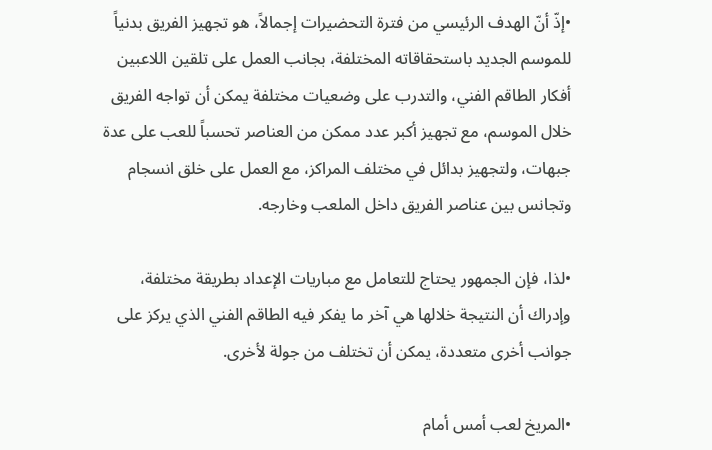•إذّ أنّ الهدف الرئيسي من فترة التحضيرات إجمالاً، هو تجهيز الفريق بدنياً للموسم الجديد باستحقاقاته المختلفة، بجانب العمل على تلقين اللاعبين أفكار الطاقم الفني، والتدرب على وضعيات مختلفة يمكن أن تواجه الفريق خلال الموسم، مع تجهيز أكبر عدد ممكن من العناصر تحسباً للعب على عدة جبهات، ولتجهيز بدائل في مختلف المراكز، مع العمل على خلق انسجام وتجانس بين عناصر الفريق داخل الملعب وخارجه.

•لذا، فإن الجمهور يحتاج للتعامل مع مباريات الإعداد بطريقة مختلفة، وإدراك أن النتيجة خلالها هي آخر ما يفكر فيه الطاقم الفني الذي يركز على جوانب أخرى متعددة، يمكن أن تختلف من جولة لأخرى.

•المريخ لعب أمس أمام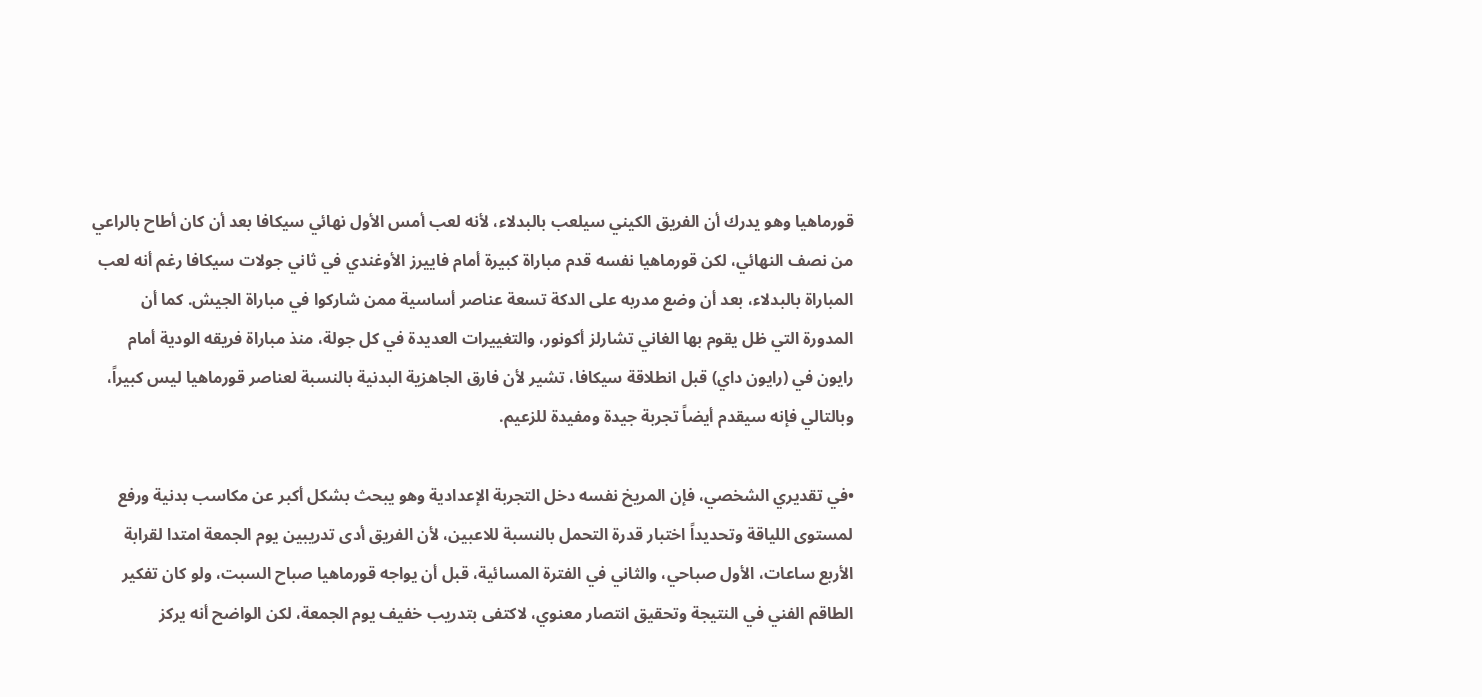قورماهيا وهو يدرك أن الفريق الكيني سيلعب بالبدلاء، لأنه لعب أمس الأول نهائي سيكافا بعد أن كان أطاح بالراعي من نصف النهائي، لكن قورماهيا نفسه قدم مباراة كبيرة أمام فاييرز الأوغندي في ثاني جولات سيكافا رغم أنه لعب المباراة بالبدلاء، بعد أن وضع مدربه على الدكة تسعة عناصر أساسية ممن شاركوا في مباراة الجيش. كما أن المدورة التي ظل يقوم بها الغاني تشارلز أكونور، والتغييرات العديدة في كل جولة، منذ مباراة فريقه الودية أمام رايون في (رايون داي) قبل انطلاقة سيكافا، تشير لأن فارق الجاهزية البدنية بالنسبة لعناصر قورماهيا ليس كبيراً، وبالتالي فإنه سيقدم أيضاً تجربة جيدة ومفيدة للزعيم.

•في تقديري الشخصي، فإن المريخ نفسه دخل التجربة الإعدادية وهو يبحث بشكل أكبر عن مكاسب بدنية ورفع لمستوى اللياقة وتحديداً اختبار قدرة التحمل بالنسبة للاعبين، لأن الفريق أدى تدريبين يوم الجمعة امتدا لقرابة الأربع ساعات، الأول صباحي، والثاني في الفترة المسائية، قبل أن يواجه قورماهيا صباح السبت، ولو كان تفكير الطاقم الفني في النتيجة وتحقيق انتصار معنوي، لاكتفى بتدريب خفيف يوم الجمعة، لكن الواضح أنه يركز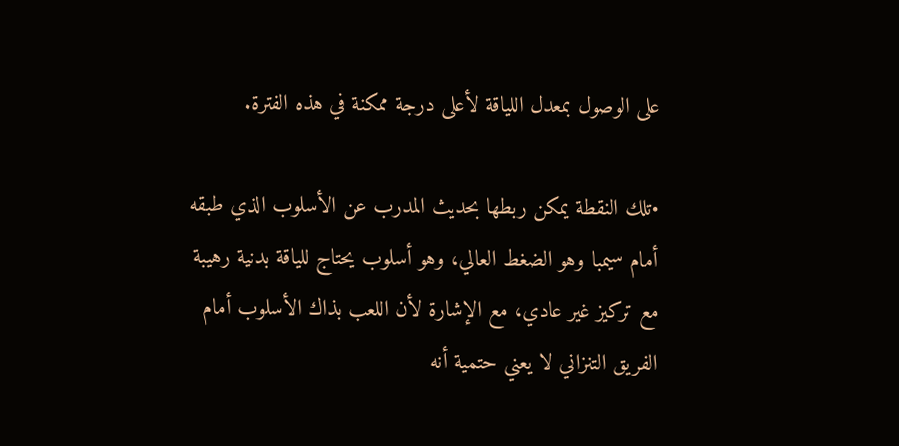على الوصول بمعدل اللياقة لأعلى درجة ممكنة في هذه الفترة.

•تلك النقطة يمكن ربطها بحديث المدرب عن الأسلوب الذي طبقه أمام سيمبا وهو الضغط العالي، وهو أسلوب يحتاج للياقة بدنية رهيبة مع تركيز غير عادي، مع الإشارة لأن اللعب بذاك الأسلوب أمام الفريق التنزاني لا يعني حتمية أنه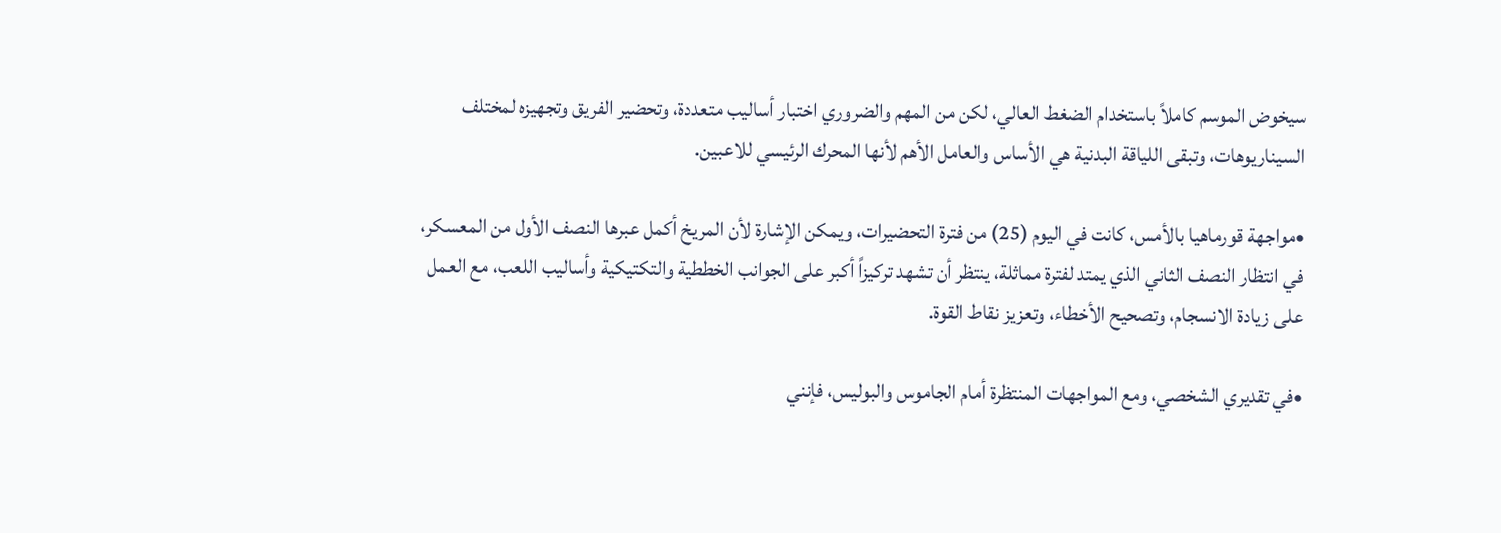سيخوض الموسم كاملاً باستخدام الضغط العالي، لكن من المهم والضروري اختبار أساليب متعددة، وتحضير الفريق وتجهيزه لمختلف السيناريوهات، وتبقى اللياقة البدنية هي الأساس والعامل الأهم لأنها المحرك الرئيسي للاعبين.

•مواجهة قورماهيا بالأمس، كانت في اليوم (25) من فترة التحضيرات، ويمكن الإشارة لأن المريخ أكمل عبرها النصف الأول من المعسكر، في انتظار النصف الثاني الذي يمتد لفترة مماثلة، ينتظر أن تشهد تركيزاً أكبر على الجوانب الخططية والتكتيكية وأساليب اللعب، مع العمل على زيادة الانسجام، وتصحيح الأخطاء، وتعزيز نقاط القوة.

•في تقديري الشخصي، ومع المواجهات المنتظرة أمام الجاموس والبوليس، فإنني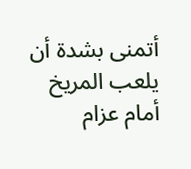أتمنى بشدة أن يلعب المريخ أمام عزام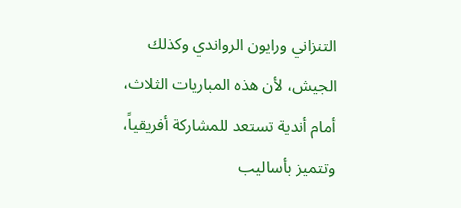التنزاني ورايون الرواندي وكذلك الجيش، لأن هذه المباريات الثلاث، أمام أندية تستعد للمشاركة أفريقياً، وتتميز بأساليب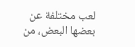لعب مختلفة عن بعضها البعض، من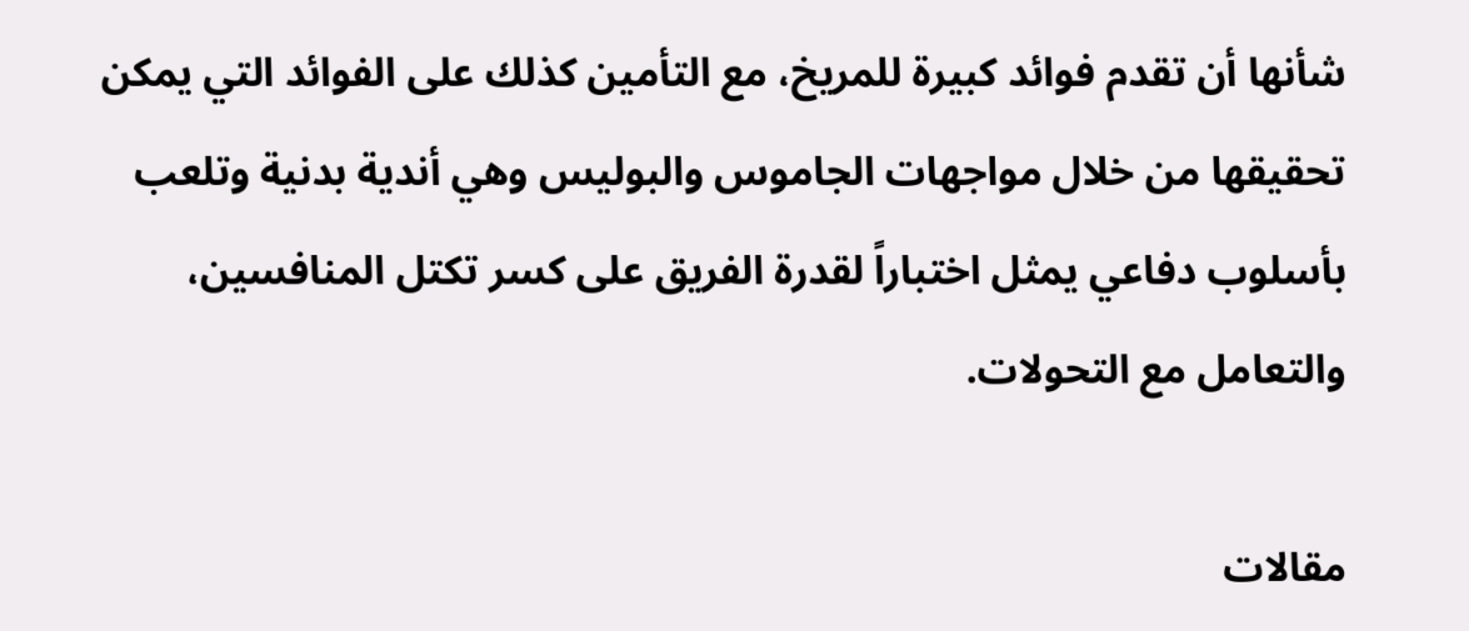شأنها أن تقدم فوائد كبيرة للمريخ، مع التأمين كذلك على الفوائد التي يمكن تحقيقها من خلال مواجهات الجاموس والبوليس وهي أندية بدنية وتلعب بأسلوب دفاعي يمثل اختباراً لقدرة الفريق على كسر تكتل المنافسين، والتعامل مع التحولات.

مقالات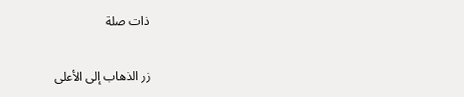ذات صلة

زر الذهاب إلى الأعلى